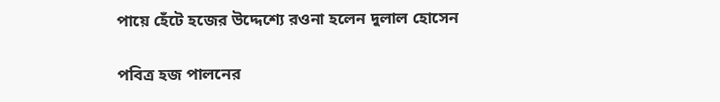পায়ে হেঁটে হজের উদ্দেশ্যে রওনা হলেন দুলাল হোসেন

পবিত্র হজ পালনের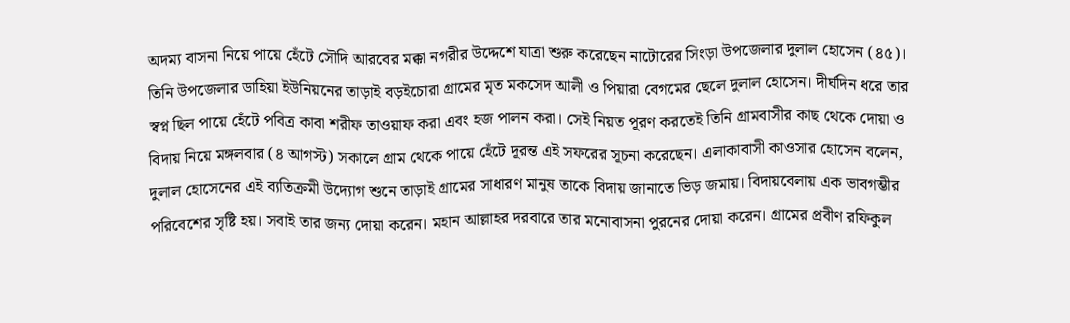অদম্য বাসনা নিয়ে পায়ে হেঁটে সৌদি আরবের মক্কা নগরীর উদ্দেশে যাত্রা শুরু করেছেন নাটোরের সিংড়া উপজেলার দুলাল হোসেন (৪৫)।  তিনি উপজেলার ডাহিয়া ইউনিয়নের তাড়াই বড়ইচোরা গ্রামের মৃত মকসেদ আলী ও পিয়ারা বেগমের ছেলে দুলাল হোসেন। দীর্ঘদিন ধরে তার স্বপ্ন ছিল পায়ে হেঁটে পবিত্র কাবা শরীফ তাওয়াফ করা এবং হজ পালন করা। সেই নিয়ত পূরণ করতেই তিনি গ্রামবাসীর কাছ থেকে দোয়া ও বিদায় নিয়ে মঙ্গলবার (৪ আগস্ট) সকালে গ্রাম থেকে পায়ে হেঁটে দূরন্ত এই সফরের সূচনা করেছেন। এলাকাবাসী কাওসার হোসেন বলেন, দুলাল হোসেনের এই ব্যতিক্রমী উদ্যোগ শুনে তাড়াই গ্রামের সাধারণ মানুষ তাকে বিদায় জানাতে ভিড় জমায়। বিদায়বেলায় এক ভাবগম্ভীর পরিবেশের সৃষ্টি হয়। সবাই তার জন্য দোয়া করেন। মহান আল্লাহর দরবারে তার মনোবাসনা পুরনের দোয়া করেন। গ্রামের প্রবীণ রফিকুল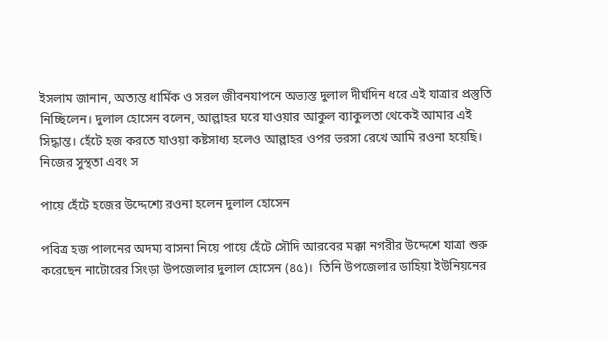ইসলাম জানান, অত্যন্ত ধার্মিক ও সরল জীবনযাপনে অভ্যস্ত দুলাল দীর্ঘদিন ধরে এই যাত্রার প্রস্তুতি নিচ্ছিলেন। দুলাল হোসেন বলেন, আল্লাহর ঘরে যাওয়ার আকুল ব্যাকুলতা থেকেই আমার এই সিদ্ধান্ত। হেঁটে হজ করতে যাওয়া কষ্টসাধ্য হলেও আল্লাহর ওপর ভরসা রেখে আমি রওনা হয়েছি। নিজের সুস্থতা এবং স

পায়ে হেঁটে হজের উদ্দেশ্যে রওনা হলেন দুলাল হোসেন

পবিত্র হজ পালনের অদম্য বাসনা নিয়ে পায়ে হেঁটে সৌদি আরবের মক্কা নগরীর উদ্দেশে যাত্রা শুরু করেছেন নাটোরের সিংড়া উপজেলার দুলাল হোসেন (৪৫)।  তিনি উপজেলার ডাহিয়া ইউনিয়নের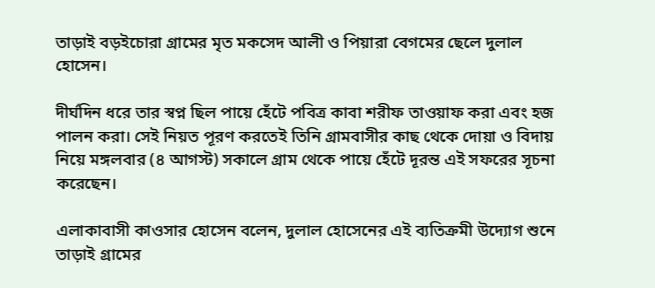তাড়াই বড়ইচোরা গ্রামের মৃত মকসেদ আলী ও পিয়ারা বেগমের ছেলে দুলাল হোসেন।

দীর্ঘদিন ধরে তার স্বপ্ন ছিল পায়ে হেঁটে পবিত্র কাবা শরীফ তাওয়াফ করা এবং হজ পালন করা। সেই নিয়ত পূরণ করতেই তিনি গ্রামবাসীর কাছ থেকে দোয়া ও বিদায় নিয়ে মঙ্গলবার (৪ আগস্ট) সকালে গ্রাম থেকে পায়ে হেঁটে দূরন্ত এই সফরের সূচনা করেছেন।

এলাকাবাসী কাওসার হোসেন বলেন, দুলাল হোসেনের এই ব্যতিক্রমী উদ্যোগ শুনে তাড়াই গ্রামের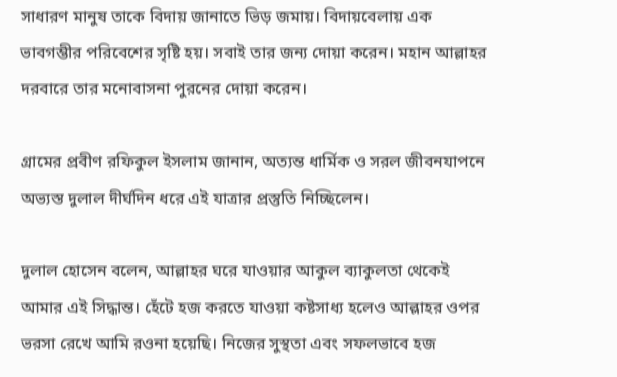সাধারণ মানুষ তাকে বিদায় জানাতে ভিড় জমায়। বিদায়বেলায় এক ভাবগম্ভীর পরিবেশের সৃষ্টি হয়। সবাই তার জন্য দোয়া করেন। মহান আল্লাহর দরবারে তার মনোবাসনা পুরনের দোয়া করেন।

গ্রামের প্রবীণ রফিকুল ইসলাম জানান, অত্যন্ত ধার্মিক ও সরল জীবনযাপনে অভ্যস্ত দুলাল দীর্ঘদিন ধরে এই যাত্রার প্রস্তুতি নিচ্ছিলেন।

দুলাল হোসেন বলেন, আল্লাহর ঘরে যাওয়ার আকুল ব্যাকুলতা থেকেই আমার এই সিদ্ধান্ত। হেঁটে হজ করতে যাওয়া কষ্টসাধ্য হলেও আল্লাহর ওপর ভরসা রেখে আমি রওনা হয়েছি। নিজের সুস্থতা এবং সফলভাবে হজ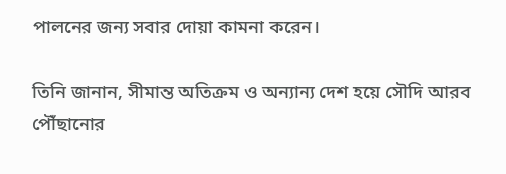পালনের জন্য সবার দোয়া কামনা করেন।

তিনি জানান, সীমান্ত অতিক্রম ও অন্যান্য দেশ হয়ে সৌদি আরব পৌঁছানোর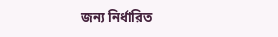জন্য নির্ধারিত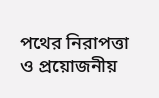পথের নিরাপত্তা ও প্রয়োজনীয়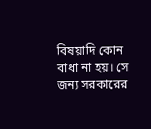বিষয়াদি কোন বাধা না হয়। সে জন্য সরকারের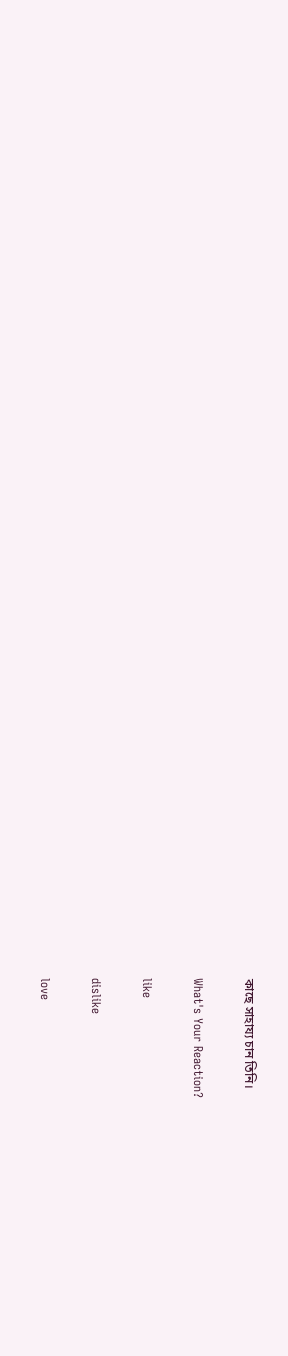কাছে সাহায্য চান তিনি।

What's Your Reaction?

like

dislike

love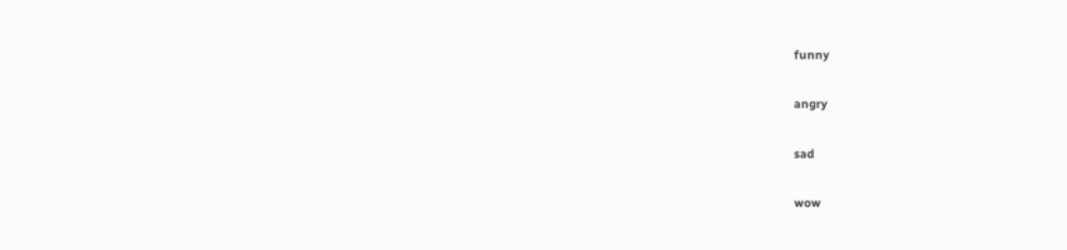funny

angry

sad

wow